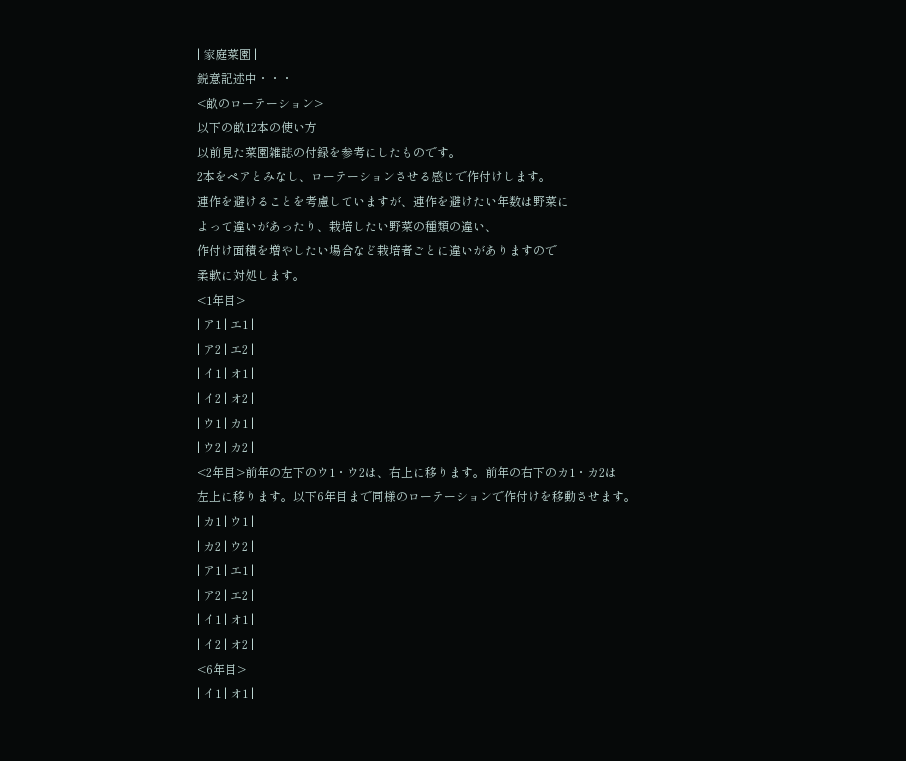| 家庭菜園 |
鋭意記述中・・・
<畝のローテーション>
以下の畝12本の使い方
以前見た菜園雑誌の付録を参考にしたものです。
2本をペアとみなし、ローテーションさせる感じで作付けします。
連作を避けることを考慮していますが、連作を避けたい年数は野菜に
よって違いがあったり、栽培したい野菜の種類の違い、
作付け面積を増やしたい場合など栽培者ごとに違いがありますので
柔軟に対処します。
<1年目>
| ア1 | エ1 |
| ア2 | エ2 |
| イ1 | オ1 |
| イ2 | オ2 |
| ウ1 | カ1 |
| ウ2 | カ2 |
<2年目>前年の左下のウ1・ウ2は、右上に移ります。前年の右下のカ1・カ2は
左上に移ります。以下6年目まで同様のローテーションで作付けを移動させます。
| カ1 | ウ1 |
| カ2 | ウ2 |
| ア1 | エ1 |
| ア2 | エ2 |
| イ1 | オ1 |
| イ2 | オ2 |
<6年目>
| イ1 | オ1 |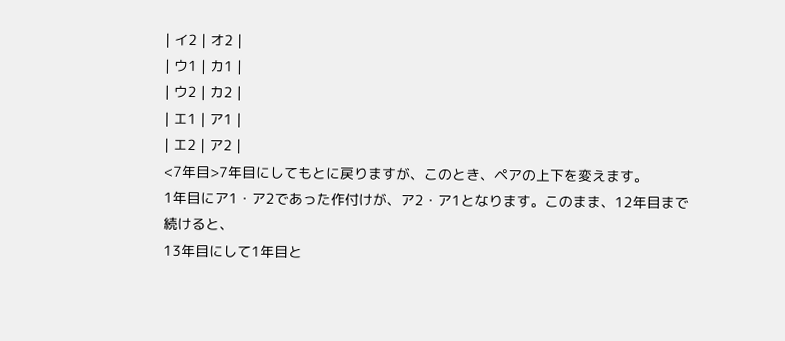| イ2 | オ2 |
| ウ1 | カ1 |
| ウ2 | カ2 |
| エ1 | ア1 |
| エ2 | ア2 |
<7年目>7年目にしてもとに戻りますが、このとき、ペアの上下を変えます。
1年目にア1・ア2であった作付けが、ア2・ア1となります。このまま、12年目まで続けると、
13年目にして1年目と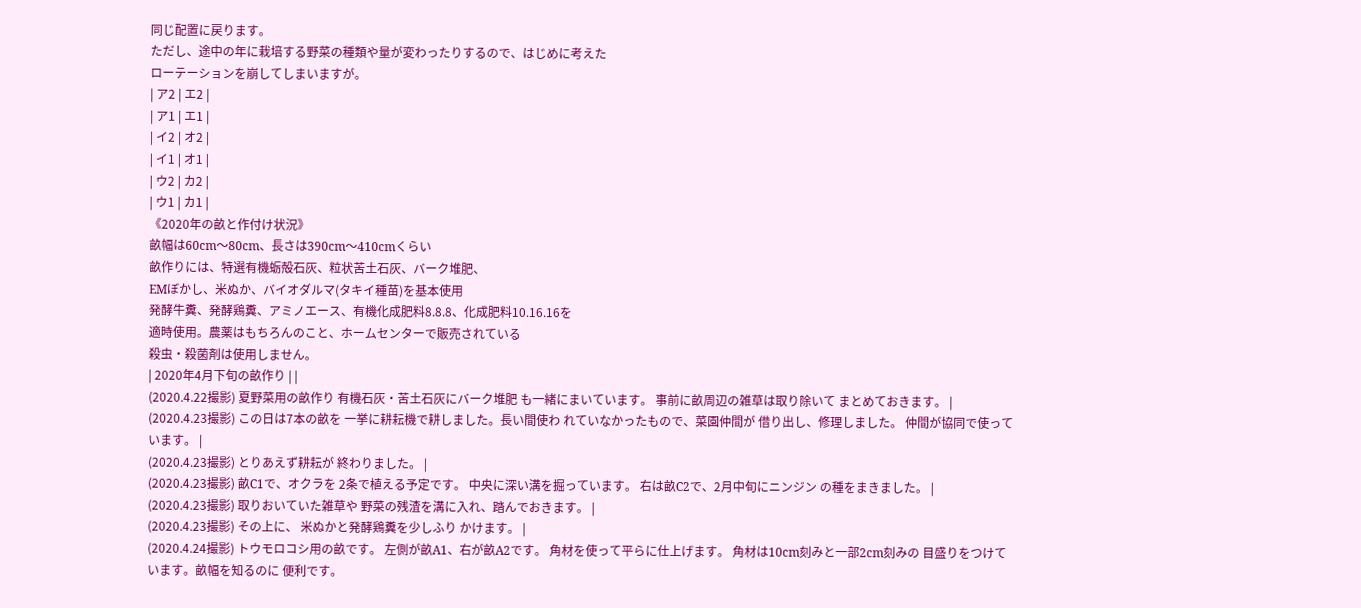同じ配置に戻ります。
ただし、途中の年に栽培する野菜の種類や量が変わったりするので、はじめに考えた
ローテーションを崩してしまいますが。
| ア2 | エ2 |
| ア1 | エ1 |
| イ2 | オ2 |
| イ1 | オ1 |
| ウ2 | カ2 |
| ウ1 | カ1 |
《2020年の畝と作付け状況》
畝幅は60cm〜80cm、長さは390cm〜410cmくらい
畝作りには、特選有機蛎殻石灰、粒状苦土石灰、バーク堆肥、
EMぼかし、米ぬか、バイオダルマ(タキイ種苗)を基本使用
発酵牛糞、発酵鶏糞、アミノエース、有機化成肥料8.8.8、化成肥料10.16.16を
適時使用。農薬はもちろんのこと、ホームセンターで販売されている
殺虫・殺菌剤は使用しません。
| 2020年4月下旬の畝作り | |
(2020.4.22撮影) 夏野菜用の畝作り 有機石灰・苦土石灰にバーク堆肥 も一緒にまいています。 事前に畝周辺の雑草は取り除いて まとめておきます。 |
(2020.4.23撮影) この日は7本の畝を 一挙に耕耘機で耕しました。長い間使わ れていなかったもので、菜園仲間が 借り出し、修理しました。 仲間が協同で使っています。 |
(2020.4.23撮影) とりあえず耕耘が 終わりました。 |
(2020.4.23撮影) 畝C1で、オクラを 2条で植える予定です。 中央に深い溝を掘っています。 右は畝C2で、2月中旬にニンジン の種をまきました。 |
(2020.4.23撮影) 取りおいていた雑草や 野菜の残渣を溝に入れ、踏んでおきます。 |
(2020.4.23撮影) その上に、 米ぬかと発酵鶏糞を少しふり かけます。 |
(2020.4.24撮影) トウモロコシ用の畝です。 左側が畝A1、右が畝A2です。 角材を使って平らに仕上げます。 角材は10cm刻みと一部2cm刻みの 目盛りをつけています。畝幅を知るのに 便利です。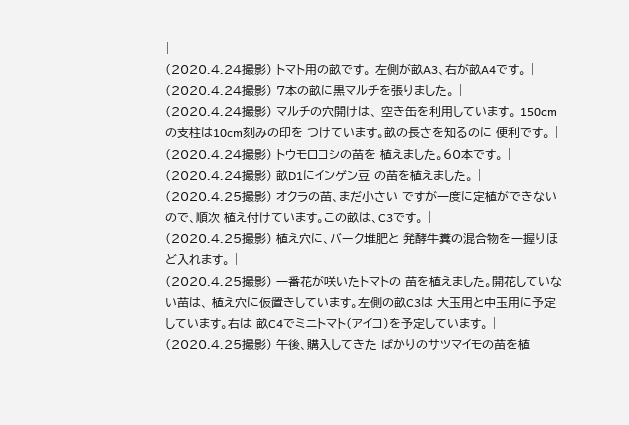|
(2020.4.24撮影) トマト用の畝です。 左側が畝A3、右が畝A4です。 |
(2020.4.24撮影) 7本の畝に黒マルチを張りました。 |
(2020.4.24撮影) マルチの穴開けは、 空き缶を利用しています。 150cmの支柱は10cm刻みの印を つけています。畝の長さを知るのに 便利です。 |
(2020.4.24撮影) トウモロコシの苗を 植えました。60本です。 |
(2020.4.24撮影) 畝D1にインゲン豆 の苗を植えました。 |
(2020.4.25撮影) オクラの苗、まだ小さい ですが一度に定植ができないので、順次 植え付けています。この畝は、C3です。 |
(2020.4.25撮影) 植え穴に、バーク堆肥と 発酵牛糞の混合物を一握りほど入れます。 |
(2020.4.25撮影) 一番花が咲いたトマトの 苗を植えました。開花していない苗は、 植え穴に仮置きしています。左側の畝C3は 大玉用と中玉用に予定しています。右は 畝C4でミニトマト(アイコ)を予定しています。 |
(2020.4.25撮影) 午後、購入してきた ばかりのサツマイモの苗を植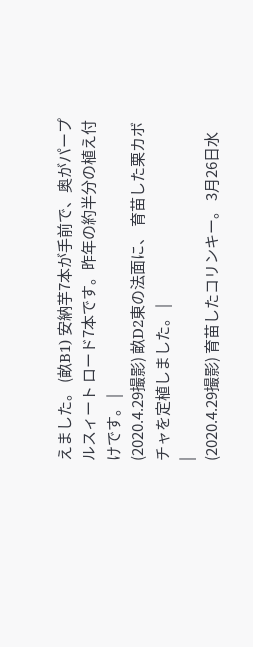えました。 (畝B1) 安納芋7本が手前で、奥がパープルスィート ロード7本です。昨年の約半分の植え付けです。 |
(2020.4.29撮影) 畝D2東の法面に、 育苗した栗カボチャを定植しました。 |
|
(2020.4.29撮影) 育苗したコリンキー。 3月26日水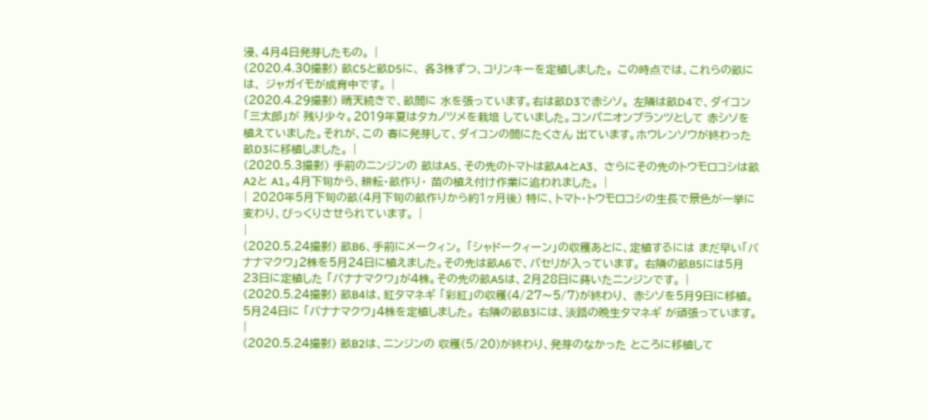浸、4月4日発芽したもの。 |
(2020.4.30撮影) 畝C5と畝D5に、 各3株ずつ、コリンキーを定植しました。 この時点では、これらの畝には、 ジャガイモが成育中です。 |
(2020.4.29撮影) 晴天続きで、畝間に 水を張っています。右は畝D3で赤シソ。 左隣は畝D4で、ダイコン「三太郎」が 残り少々。2019年夏はタカノツメを栽培 していました。コンパニオンプランツとして 赤シソを植えていました。それが、この 春に発芽して、ダイコンの間にたくさん 出ています。ホウレンソウが終わった 畝D3に移植しました。 |
(2020.5.3撮影) 手前のニンジンの 畝はA5、その先のトマトは畝A4とA3、 さらにその先のトウモロコシは畝A2と A1。4月下旬から、耕耘・畝作り・ 苗の植え付け作業に追われました。 |
| 2020年5月下旬の畝(4月下旬の畝作りから約1ヶ月後) 特に、トマト・トウモロコシの生長で景色が一挙に変わり、びっくりさせられています。 |
|
(2020.5.24撮影) 畝B6、手前にメークィン。 「シャドークィーン」の収穫あとに、定植するには まだ早い「バナナマクワ」2株を5月24日に植えました。その先は畝A6で、パセリが入っています。 右隣の畝B5には5月23日に定植した 「バナナマクワ」が4株。その先の畝A5は、2月28日に蒔いたニンジンです。 |
(2020.5.24撮影) 畝B4は、紅タマネギ 「彩紅」の収穫(4/27〜5/7)が終わり、 赤シソを5月9日に移植。5月24日に 「バナナマクワ」4株を定植しました。 右隣の畝B3には、淡路の晩生タマネギ が頑張っています。 |
(2020.5.24撮影) 畝B2は、ニンジンの 収穫(5/20)が終わり、発芽のなかった ところに移植して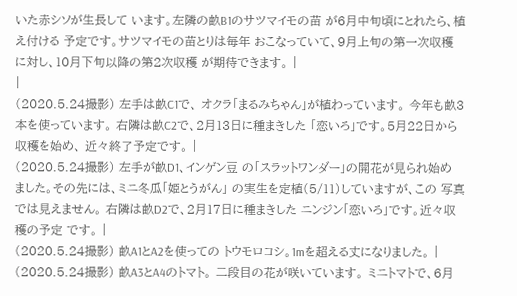いた赤シソが生長して います。左隣の畝B1のサツマイモの苗 が6月中旬頃にとれたら、植え付ける 予定です。サツマイモの苗とりは毎年 おこなっていて、9月上旬の第一次収穫 に対し、10月下旬以降の第2次収穫 が期待できます。 |
|
(2020.5.24撮影) 左手は畝C1で、 オクラ「まるみちゃん」が植わっています。 今年も畝3本を使っています。 右隣は畝C2で、2月13日に種まきした 「恋いろ」です。5月22日から収穫を始め、 近々終了予定です。 |
(2020.5.24撮影) 左手が畝D1、インゲン豆 の「スラットワンダー」の開花が見られ始め ました。その先には、ミニ冬瓜「姫とうがん」 の実生を定植(5/11)していますが、この 写真では見えません。 右隣は畝D2で、2月17日に種まきした ニンジン「恋いろ」です。近々収穫の予定 です。 |
(2020.5.24撮影) 畝A1とA2を使っての トウモロコシ。1mを超える丈になりました。 |
(2020.5.24撮影) 畝A3とA4のトマト。 二段目の花が咲いています。 ミニトマトで、6月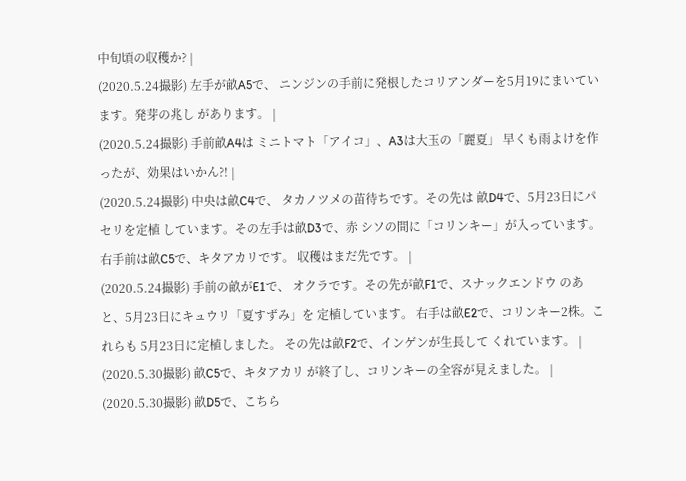中旬頃の収穫か? |
(2020.5.24撮影) 左手が畝A5で、 ニンジンの手前に発根したコリアンダーを5月19にまいています。発芽の兆し があります。 |
(2020.5.24撮影) 手前畝A4は ミニトマト「アイコ」、A3は大玉の「麗夏」 早くも雨よけを作ったが、効果はいかん?! |
(2020.5.24撮影) 中央は畝C4で、 タカノツメの苗待ちです。その先は 畝D4で、5月23日にパセリを定植 しています。その左手は畝D3で、赤 シソの間に「コリンキー」が入っています。 右手前は畝C5で、キタアカリです。 収穫はまだ先です。 |
(2020.5.24撮影) 手前の畝がE1で、 オクラです。その先が畝F1で、スナックエンドウ のあと、5月23日にキュウリ「夏すずみ」を 定植しています。 右手は畝E2で、コリンキー2株。これらも 5月23日に定植しました。 その先は畝F2で、インゲンが生長して くれています。 |
(2020.5.30撮影) 畝C5で、キタアカリ が終了し、コリンキーの全容が見えました。 |
(2020.5.30撮影) 畝D5で、こちら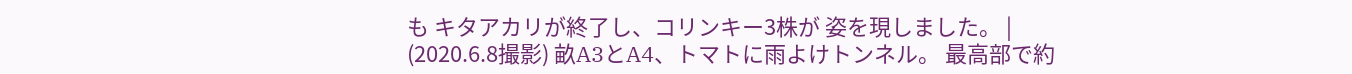も キタアカリが終了し、コリンキー3株が 姿を現しました。 |
(2020.6.8撮影) 畝A3とA4、トマトに雨よけトンネル。 最高部で約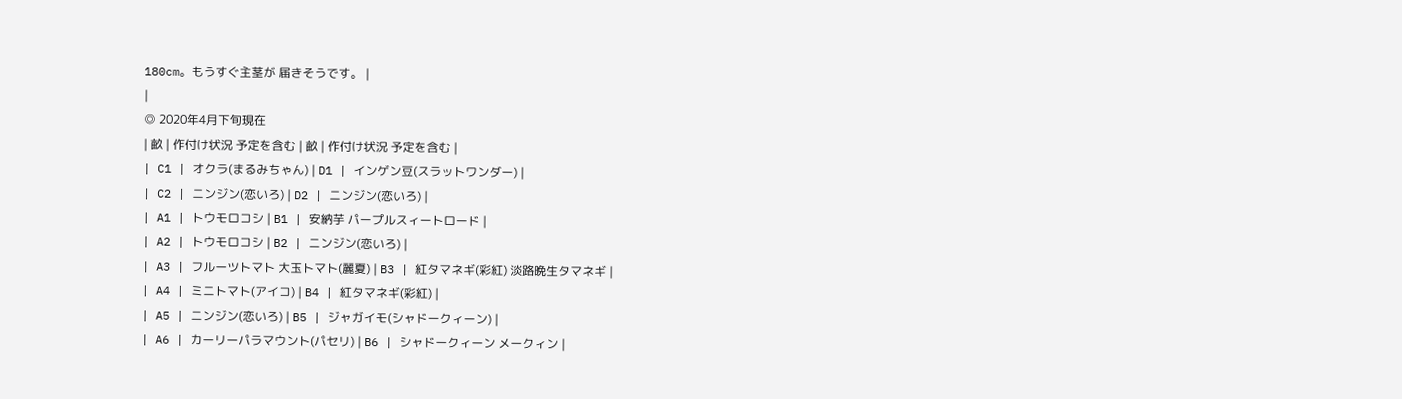180cm。もうすぐ主茎が 届きそうです。 |
|
◎ 2020年4月下旬現在
| 畝 | 作付け状況 予定を含む | 畝 | 作付け状況 予定を含む |
| C1 | オクラ(まるみちゃん) | D1 | インゲン豆(スラットワンダー) |
| C2 | ニンジン(恋いろ) | D2 | ニンジン(恋いろ) |
| A1 | トウモロコシ | B1 | 安納芋 パープルスィートロード |
| A2 | トウモロコシ | B2 | ニンジン(恋いろ) |
| A3 | フルーツトマト 大玉トマト(麗夏) | B3 | 紅タマネギ(彩紅) 淡路晩生タマネギ |
| A4 | ミニトマト(アイコ) | B4 | 紅タマネギ(彩紅) |
| A5 | ニンジン(恋いろ) | B5 | ジャガイモ(シャドークィーン) |
| A6 | カーリーパラマウント(パセリ) | B6 | シャドークィーン メークィン |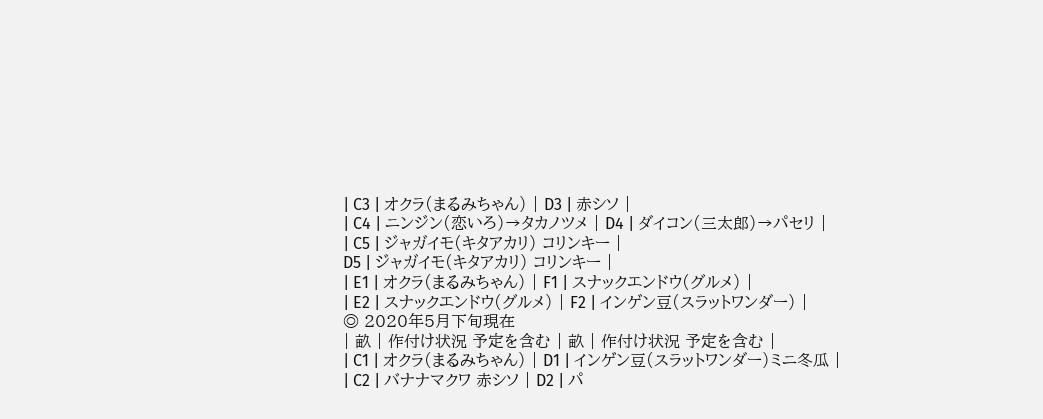| C3 | オクラ(まるみちゃん) | D3 | 赤シソ |
| C4 | ニンジン(恋いろ)→タカノツメ | D4 | ダイコン(三太郎)→パセリ |
| C5 | ジャガイモ(キタアカリ) コリンキー |
D5 | ジャガイモ(キタアカリ) コリンキー |
| E1 | オクラ(まるみちゃん) | F1 | スナックエンドウ(グルメ) |
| E2 | スナックエンドウ(グルメ) | F2 | インゲン豆(スラットワンダー) |
◎ 2020年5月下旬現在
| 畝 | 作付け状況 予定を含む | 畝 | 作付け状況 予定を含む |
| C1 | オクラ(まるみちゃん) | D1 | インゲン豆(スラットワンダー)ミニ冬瓜 |
| C2 | バナナマクワ 赤シソ | D2 | パ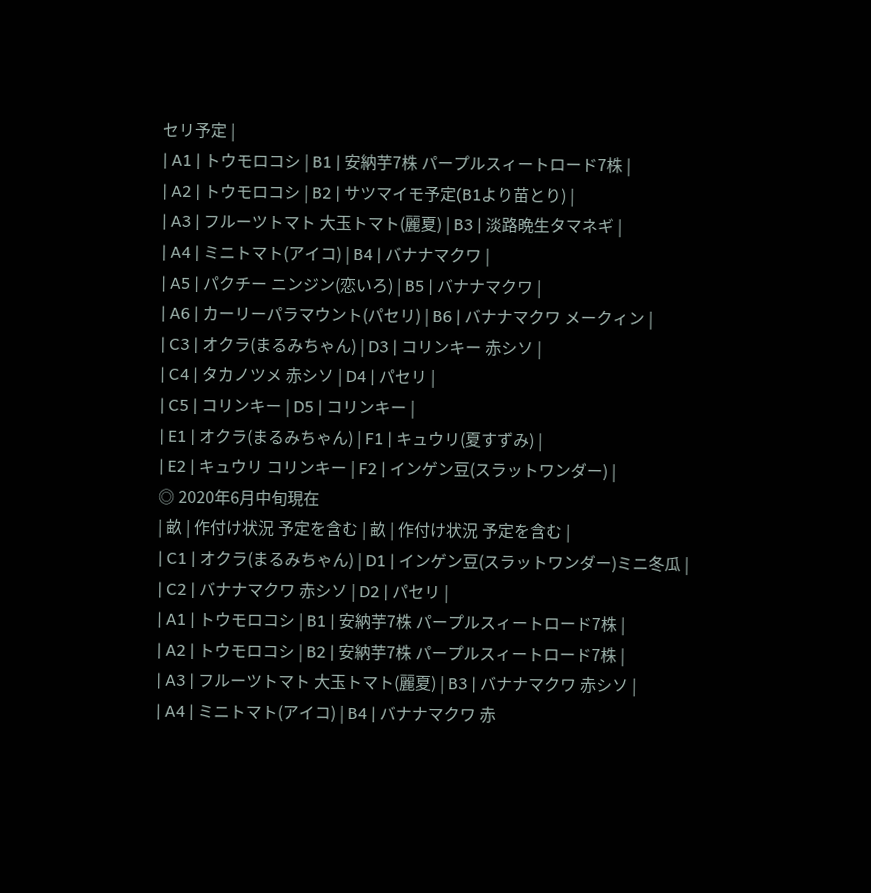セリ予定 |
| A1 | トウモロコシ | B1 | 安納芋7株 パープルスィートロード7株 |
| A2 | トウモロコシ | B2 | サツマイモ予定(B1より苗とり) |
| A3 | フルーツトマト 大玉トマト(麗夏) | B3 | 淡路晩生タマネギ |
| A4 | ミニトマト(アイコ) | B4 | バナナマクワ |
| A5 | パクチー ニンジン(恋いろ) | B5 | バナナマクワ |
| A6 | カーリーパラマウント(パセリ) | B6 | バナナマクワ メークィン |
| C3 | オクラ(まるみちゃん) | D3 | コリンキー 赤シソ |
| C4 | タカノツメ 赤シソ | D4 | パセリ |
| C5 | コリンキー | D5 | コリンキー |
| E1 | オクラ(まるみちゃん) | F1 | キュウリ(夏すずみ) |
| E2 | キュウリ コリンキー | F2 | インゲン豆(スラットワンダー) |
◎ 2020年6月中旬現在
| 畝 | 作付け状況 予定を含む | 畝 | 作付け状況 予定を含む |
| C1 | オクラ(まるみちゃん) | D1 | インゲン豆(スラットワンダー)ミニ冬瓜 |
| C2 | バナナマクワ 赤シソ | D2 | パセリ |
| A1 | トウモロコシ | B1 | 安納芋7株 パープルスィートロード7株 |
| A2 | トウモロコシ | B2 | 安納芋7株 パープルスィートロード7株 |
| A3 | フルーツトマト 大玉トマト(麗夏) | B3 | バナナマクワ 赤シソ |
| A4 | ミニトマト(アイコ) | B4 | バナナマクワ 赤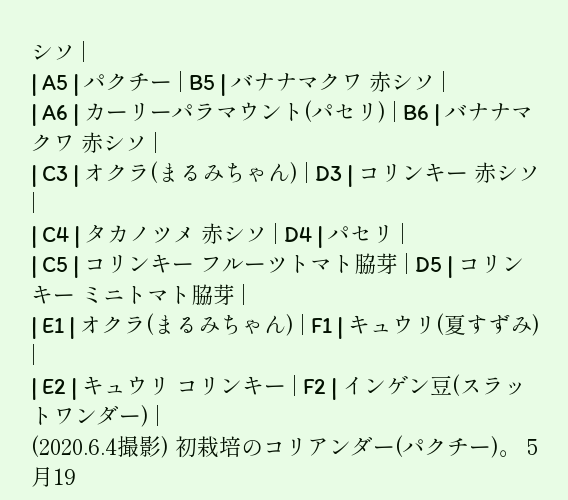シソ |
| A5 | パクチー | B5 | バナナマクワ 赤シソ |
| A6 | カーリーパラマウント(パセリ) | B6 | バナナマクワ 赤シソ |
| C3 | オクラ(まるみちゃん) | D3 | コリンキー 赤シソ |
| C4 | タカノツメ 赤シソ | D4 | パセリ |
| C5 | コリンキー フルーツトマト脇芽 | D5 | コリンキー ミニトマト脇芽 |
| E1 | オクラ(まるみちゃん) | F1 | キュウリ(夏すずみ) |
| E2 | キュウリ コリンキー | F2 | インゲン豆(スラットワンダー) |
(2020.6.4撮影) 初栽培のコリアンダー(パクチー)。 5月19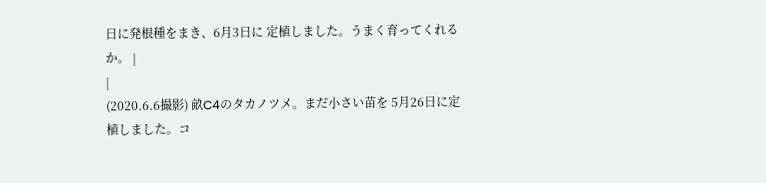日に発根種をまき、6月3日に 定植しました。うまく育ってくれるか。 |
|
(2020.6.6撮影) 畝C4のタカノツメ。まだ小さい苗を 5月26日に定植しました。コ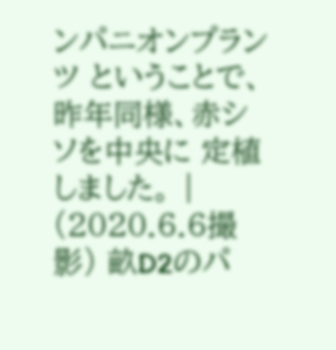ンパニオンプランツ ということで、昨年同様、赤シソを中央に 定植しました。 |
(2020.6.6撮影) 畝D2のパ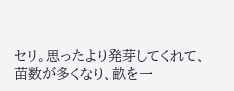セリ。思ったより発芽してくれて、 苗数が多くなり、畝を一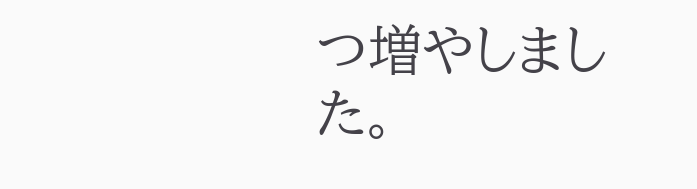つ増やしました。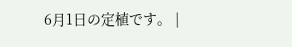6月1日の定植です。 |